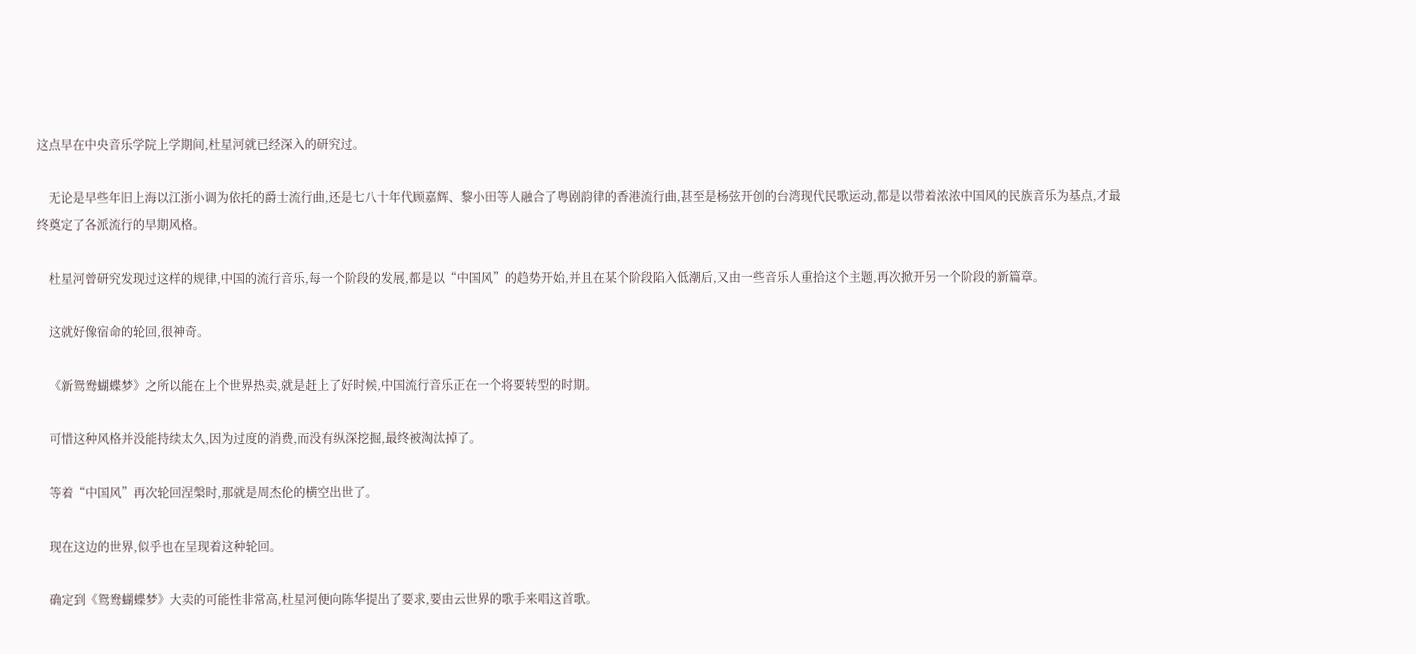这点早在中央音乐学院上学期间,杜星河就已经深入的研究过。

    无论是早些年旧上海以江浙小调为依托的爵士流行曲,还是七八十年代顾嘉辉、黎小田等人融合了粤剧韵律的香港流行曲,甚至是杨弦开创的台湾现代民歌运动,都是以带着浓浓中国风的民族音乐为基点,才最终奠定了各派流行的早期风格。

    杜星河曾研究发现过这样的规律,中国的流行音乐,每一个阶段的发展,都是以“中国风”的趋势开始,并且在某个阶段陷入低潮后,又由一些音乐人重拾这个主题,再次掀开另一个阶段的新篇章。

    这就好像宿命的轮回,很神奇。

    《新鸳鸯蝴蝶梦》之所以能在上个世界热卖,就是赶上了好时候,中国流行音乐正在一个将要转型的时期。

    可惜这种风格并没能持续太久,因为过度的消费,而没有纵深挖掘,最终被淘汰掉了。

    等着“中国风”再次轮回涅槃时,那就是周杰伦的横空出世了。

    现在这边的世界,似乎也在呈现着这种轮回。

    确定到《鸳鸯蝴蝶梦》大卖的可能性非常高,杜星河便向陈华提出了要求,要由云世界的歌手来唱这首歌。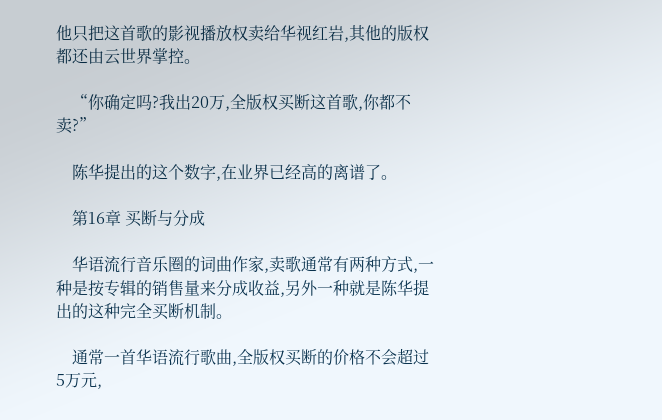他只把这首歌的影视播放权卖给华视红岩,其他的版权都还由云世界掌控。

    “你确定吗?我出20万,全版权买断这首歌,你都不卖?”

    陈华提出的这个数字,在业界已经高的离谱了。

    第16章 买断与分成

    华语流行音乐圈的词曲作家,卖歌通常有两种方式,一种是按专辑的销售量来分成收益,另外一种就是陈华提出的这种完全买断机制。

    通常一首华语流行歌曲,全版权买断的价格不会超过5万元,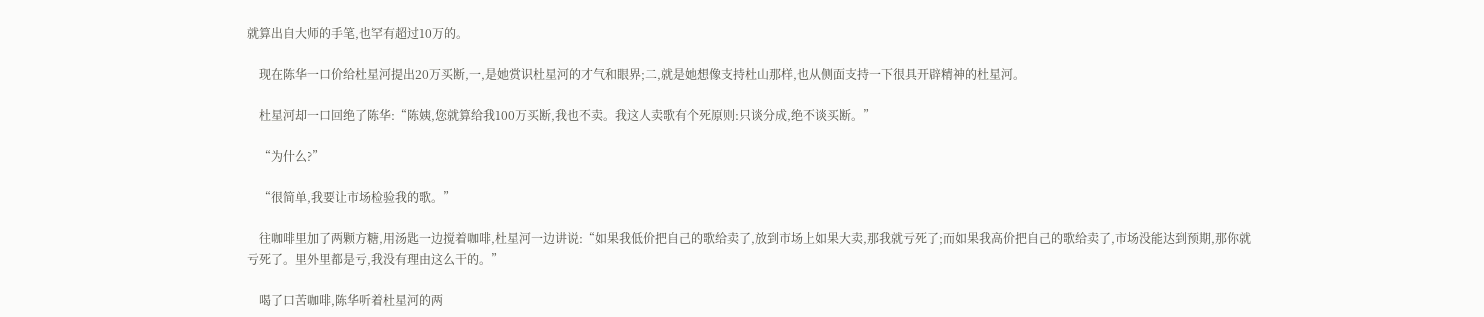就算出自大师的手笔,也罕有超过10万的。

    现在陈华一口价给杜星河提出20万买断,一,是她赏识杜星河的才气和眼界;二,就是她想像支持杜山那样,也从侧面支持一下很具开辟精神的杜星河。

    杜星河却一口回绝了陈华:“陈姨,您就算给我100万买断,我也不卖。我这人卖歌有个死原则:只谈分成,绝不谈买断。”

    “为什么?”

    “很简单,我要让市场检验我的歌。”

    往咖啡里加了两颗方糖,用汤匙一边搅着咖啡,杜星河一边讲说:“如果我低价把自己的歌给卖了,放到市场上如果大卖,那我就亏死了;而如果我高价把自己的歌给卖了,市场没能达到预期,那你就亏死了。里外里都是亏,我没有理由这么干的。”

    喝了口苦咖啡,陈华听着杜星河的两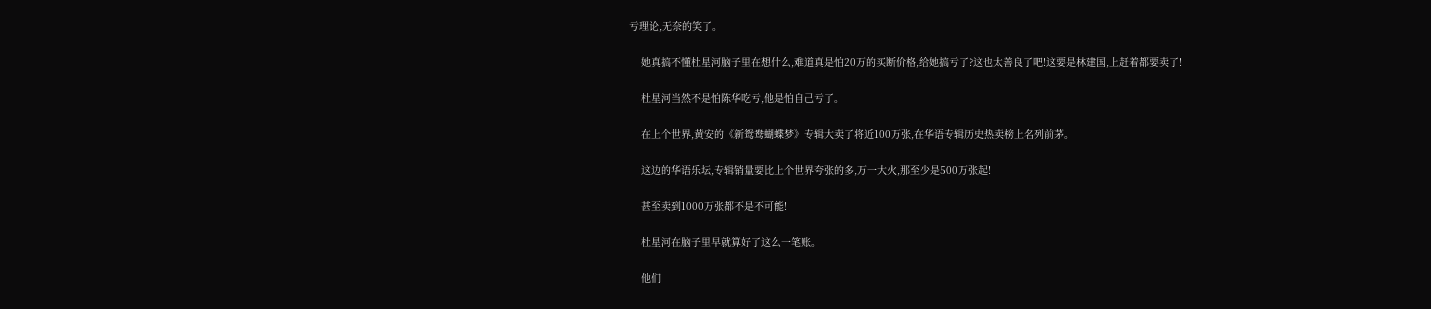亏理论,无奈的笑了。

    她真搞不懂杜星河脑子里在想什么,难道真是怕20万的买断价格,给她搞亏了?这也太善良了吧!这要是林建国,上赶着都要卖了!

    杜星河当然不是怕陈华吃亏,他是怕自己亏了。

    在上个世界,黄安的《新鸳鸯蝴蝶梦》专辑大卖了将近100万张,在华语专辑历史热卖榜上名列前茅。

    这边的华语乐坛,专辑销量要比上个世界夸张的多,万一大火,那至少是500万张起!

    甚至卖到1000万张都不是不可能!

    杜星河在脑子里早就算好了这么一笔账。

    他们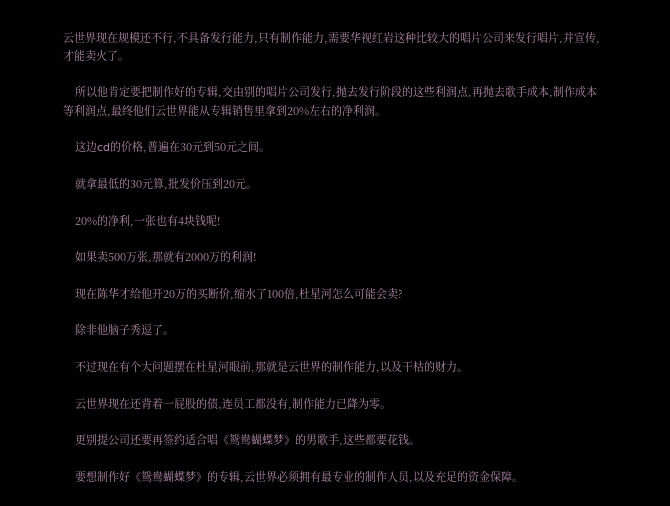云世界现在规模还不行,不具备发行能力,只有制作能力,需要华视红岩这种比较大的唱片公司来发行唱片,并宣传,才能卖火了。

    所以他肯定要把制作好的专辑,交由别的唱片公司发行,抛去发行阶段的这些利润点,再抛去歌手成本,制作成本等利润点,最终他们云世界能从专辑销售里拿到20%左右的净利润。

    这边cd的价格,普遍在30元到50元之间。

    就拿最低的30元算,批发价压到20元。

    20%的净利,一张也有4块钱呢!

    如果卖500万张,那就有2000万的利润!

    现在陈华才给他开20万的买断价,缩水了100倍,杜星河怎么可能会卖?

    除非他脑子秀逗了。

    不过现在有个大问题摆在杜星河眼前,那就是云世界的制作能力,以及干枯的财力。

    云世界现在还背着一屁股的债,连员工都没有,制作能力已降为零。

    更别提公司还要再签约适合唱《鸳鸯蝴蝶梦》的男歌手,这些都要花钱。

    要想制作好《鸳鸯蝴蝶梦》的专辑,云世界必须拥有最专业的制作人员,以及充足的资金保障。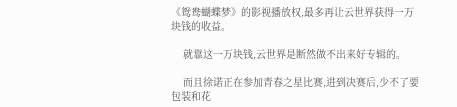《鸳鸯蝴蝶梦》的影视播放权,最多再让云世界获得一万块钱的收益。

    就靠这一万块钱,云世界是断然做不出来好专辑的。

    而且徐诺正在参加青春之星比赛,进到决赛后,少不了要包装和花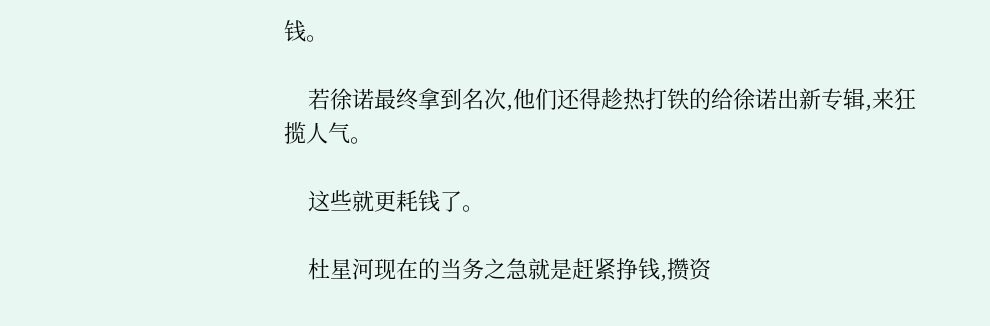钱。

    若徐诺最终拿到名次,他们还得趁热打铁的给徐诺出新专辑,来狂揽人气。

    这些就更耗钱了。

    杜星河现在的当务之急就是赶紧挣钱,攒资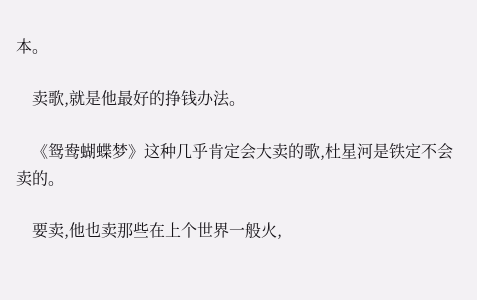本。

    卖歌,就是他最好的挣钱办法。

    《鸳鸯蝴蝶梦》这种几乎肯定会大卖的歌,杜星河是铁定不会卖的。

    要卖,他也卖那些在上个世界一般火,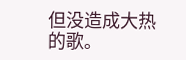但没造成大热的歌。